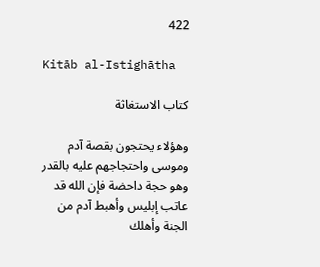422

Kitāb al-Istighātha

كتاب الاستغاثة

وهؤلاء يحتجون بقصة آدم وموسى واحتجاجهم عليه بالقدر وهو حجة داحضة فإن الله قد عاتب إبليس وأهبط آدم من الجنة وأهلك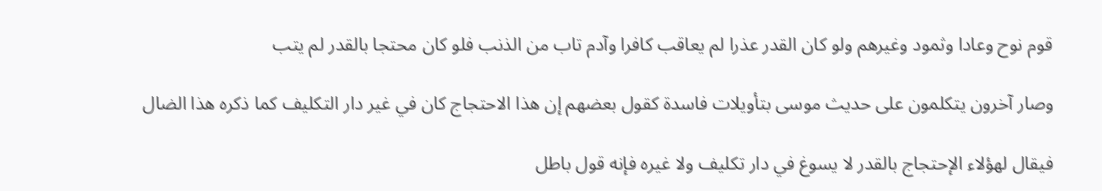قوم نوح وعادا وثمود وغيرهم ولو كان القدر عذرا لم يعاقب كافرا وآدم تاب من الذنب فلو كان محتجا بالقدر لم يتب

وصار آخرون يتكلمون على حديث موسى بتأويلات فاسدة كقول بعضهم إن هذا الاحتجاج كان في غير دار التكليف كما ذكره هذا الضال

فيقال لهؤلاء الإحتجاج بالقدر لا يسوغ في دار تكليف ولا غيره فإنه قول باطل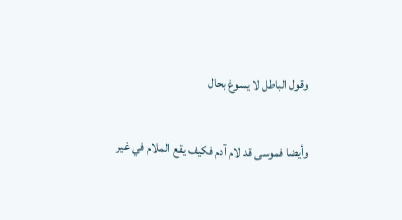وقول الباطل لا يسوغ بحال

وأيضا فموسى قد لام آدم فكيف يقع الملام في غير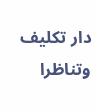دار تكليف وتناظرا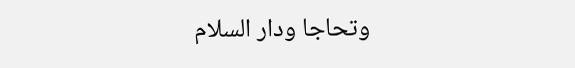وتحاجا ودار السلام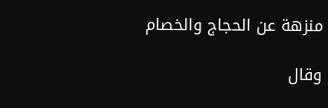منزهة عن الحجاج والخصام

وقال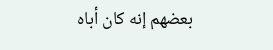بعضهم إنه كان أباه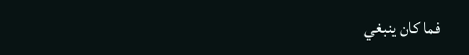فما كان ينبغي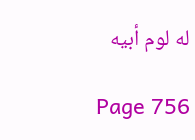له لوم أبيه

Page 756